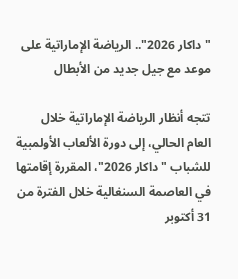"داكار 2026".. الرياضة الإماراتية على موعد مع جيل جديد من الأبطال

تتجه أنظار الرياضة الإماراتية خلال العام الحالي، إلى دورة الألعاب الأولمبية للشباب "داكار 2026"، المقررة إقامتها في العاصمة السنغالية خلال الفترة من 31 أكتوبر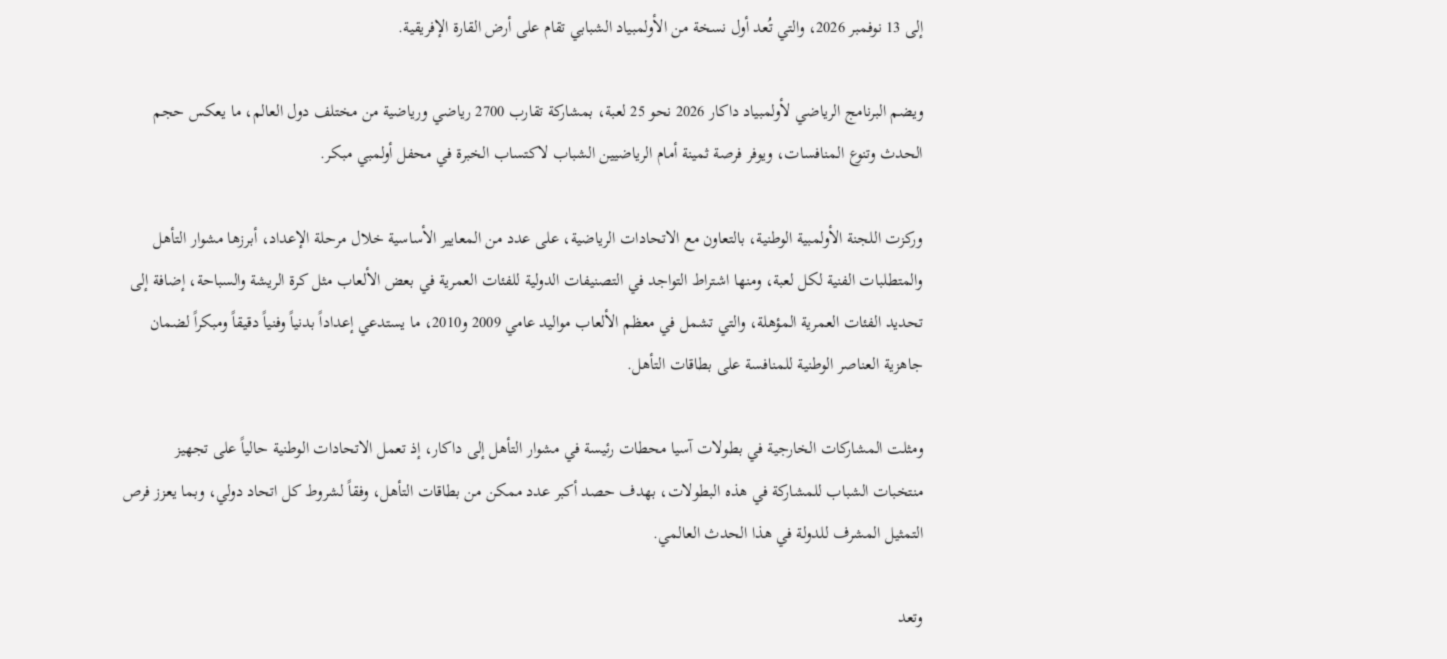إلى 13 نوفمبر 2026، والتي تُعد أول نسخة من الأولمبياد الشبابي تقام على أرض القارة الإفريقية.

ويضم البرنامج الرياضي لأولمبياد داكار 2026 نحو 25 لعبة، بمشاركة تقارب 2700 رياضي ورياضية من مختلف دول العالم، ما يعكس حجم الحدث وتنوع المنافسات، ويوفر فرصة ثمينة أمام الرياضيين الشباب لاكتساب الخبرة في محفل أولمبي مبكر.

وركزت اللجنة الأولمبية الوطنية، بالتعاون مع الاتحادات الرياضية، على عدد من المعايير الأساسية خلال مرحلة الإعداد، أبرزها مشوار التأهل والمتطلبات الفنية لكل لعبة، ومنها اشتراط التواجد في التصنيفات الدولية للفئات العمرية في بعض الألعاب مثل كرة الريشة والسباحة، إضافة إلى تحديد الفئات العمرية المؤهلة، والتي تشمل في معظم الألعاب مواليد عامي 2009 و2010، ما يستدعي إعداداً بدنياً وفنياً دقيقاً ومبكراً لضمان جاهزية العناصر الوطنية للمنافسة على بطاقات التأهل.

ومثلت المشاركات الخارجية في بطولات آسيا محطات رئيسة في مشوار التأهل إلى داكار، إذ تعمل الاتحادات الوطنية حالياً على تجهيز منتخبات الشباب للمشاركة في هذه البطولات، بهدف حصد أكبر عدد ممكن من بطاقات التأهل، وفقاً لشروط كل اتحاد دولي، وبما يعزز فرص التمثيل المشرف للدولة في هذا الحدث العالمي.

وتعد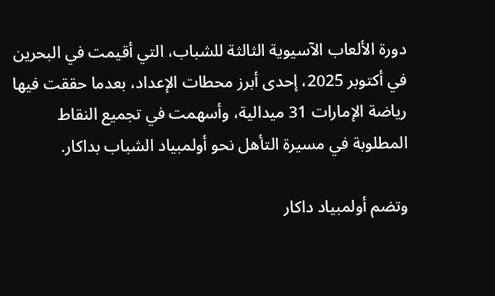دورة الألعاب الآسيوية الثالثة للشباب، التي أقيمت في البحرين في أكتوبر 2025، إحدى أبرز محطات الإعداد، بعدما حققت فيها رياضة الإمارات 31 ميدالية، وأسهمت في تجميع النقاط المطلوبة في مسيرة التأهل نحو أولمبياد الشباب بداكار.

وتضم أولمبياد داكار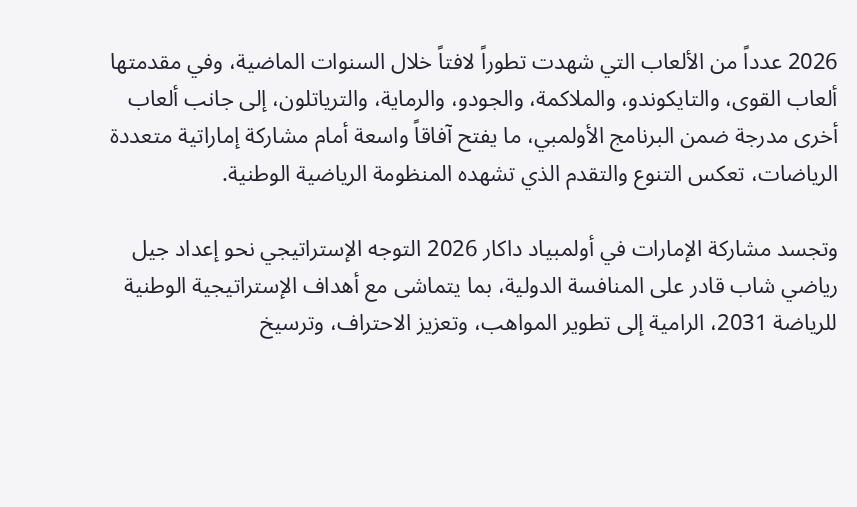2026 عدداً من الألعاب التي شهدت تطوراً لافتاً خلال السنوات الماضية، وفي مقدمتها ألعاب القوى، والتايكوندو، والملاكمة، والجودو، والرماية، والترياتلون، إلى جانب ألعاب أخرى مدرجة ضمن البرنامج الأولمبي، ما يفتح آفاقاً واسعة أمام مشاركة إماراتية متعددة الرياضات، تعكس التنوع والتقدم الذي تشهده المنظومة الرياضية الوطنية.

وتجسد مشاركة الإمارات في أولمبياد داكار 2026 التوجه الإستراتيجي نحو إعداد جيل رياضي شاب قادر على المنافسة الدولية، بما يتماشى مع أهداف الإستراتيجية الوطنية للرياضة 2031، الرامية إلى تطوير المواهب، وتعزيز الاحتراف، وترسيخ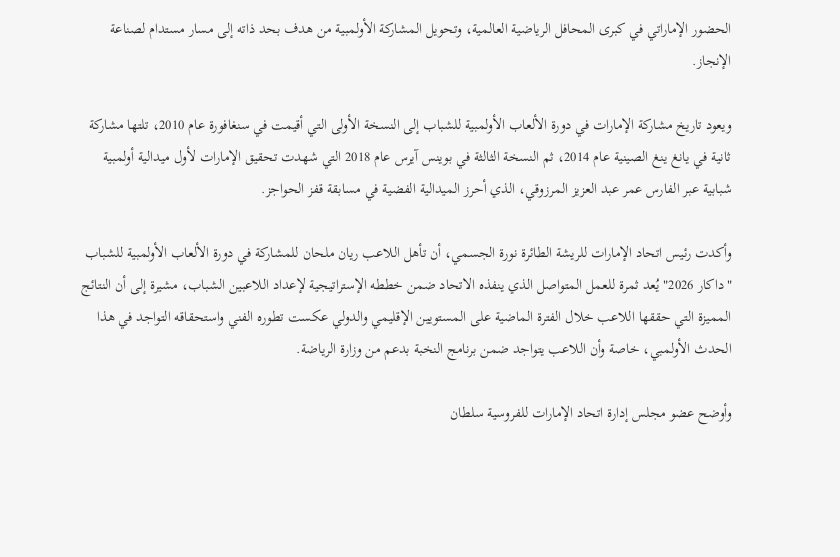الحضور الإماراتي في كبرى المحافل الرياضية العالمية، وتحويل المشاركة الأولمبية من هدف بحد ذاته إلى مسار مستدام لصناعة الإنجاز.

ويعود تاريخ مشاركة الإمارات في دورة الألعاب الأولمبية للشباب إلى النسخة الأولى التي أقيمت في سنغافورة عام 2010، تلتها مشاركة ثانية في يانغ ينغ الصينية عام 2014، ثم النسخة الثالثة في بوينس آيرس عام 2018 التي شهدت تحقيق الإمارات لأول ميدالية أولمبية شبابية عبر الفارس عمر عبد العزيز المرزوقي، الذي أحرز الميدالية الفضية في مسابقة قفز الحواجز.

وأكدت رئيس اتحاد الإمارات للريشة الطائرة نورة الجسمي، أن تأهل اللاعب ريان ملحان للمشاركة في دورة الألعاب الأولمبية للشباب "داكار 2026" يُعد ثمرة للعمل المتواصل الذي ينفذه الاتحاد ضمن خططه الإستراتيجية لإعداد اللاعبين الشباب، مشيرة إلى أن النتائج المميزة التي حققها اللاعب خلال الفترة الماضية على المستويين الإقليمي والدولي عكست تطوره الفني واستحقاقه التواجد في هذا الحدث الأولمبي، خاصة وأن اللاعب يتواجد ضمن برنامج النخبة بدعم من وزارة الرياضة.

وأوضح عضو مجلس إدارة اتحاد الإمارات للفروسية سلطان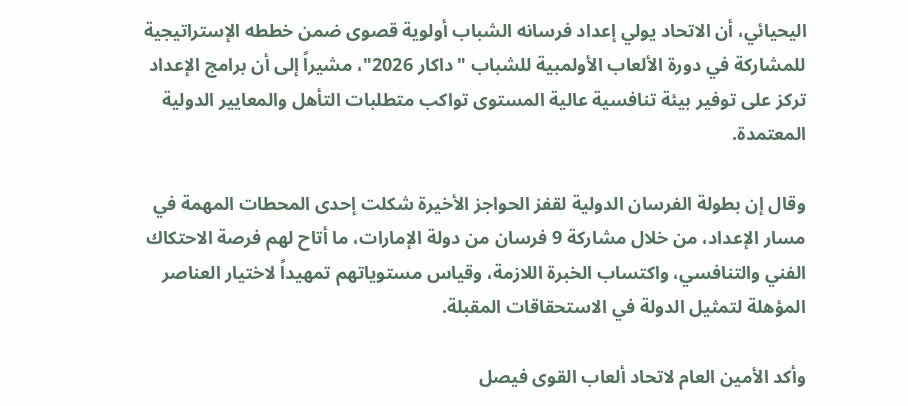اليحيائي، أن الاتحاد يولي إعداد فرسانه الشباب أولوية قصوى ضمن خططه الإستراتيجية للمشاركة في دورة الألعاب الأولمبية للشباب "داكار 2026"، مشيراً إلى أن برامج الإعداد تركز على توفير بيئة تنافسية عالية المستوى تواكب متطلبات التأهل والمعايير الدولية المعتمدة.

وقال إن بطولة الفرسان الدولية لقفز الحواجز الأخيرة شكلت إحدى المحطات المهمة في مسار الإعداد، من خلال مشاركة 9 فرسان من دولة الإمارات، ما أتاح لهم فرصة الاحتكاك الفني والتنافسي، واكتساب الخبرة اللازمة، وقياس مستوياتهم تمهيداً لاختيار العناصر المؤهلة لتمثيل الدولة في الاستحقاقات المقبلة.

وأكد الأمين العام لاتحاد ألعاب القوى فيصل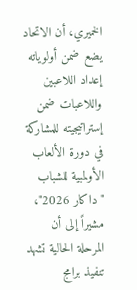الخميري، أن الاتحاد يضع ضمن أولوياته إعداد اللاعبين واللاعبات ضمن إستراتيجيته للمشاركة في دورة الألعاب الأولمبية للشباب "داكار 2026"، مشيراً إلى أن المرحلة الحالية تشهد تنفيذ برامج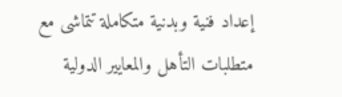إعداد فنية وبدنية متكاملة تتماشى مع متطلبات التأهل والمعايير الدولية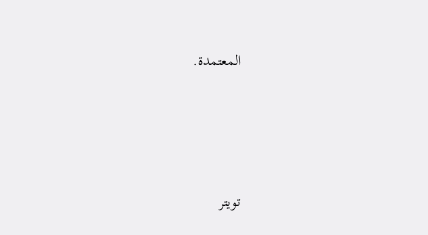المعتمدة.





تويتر